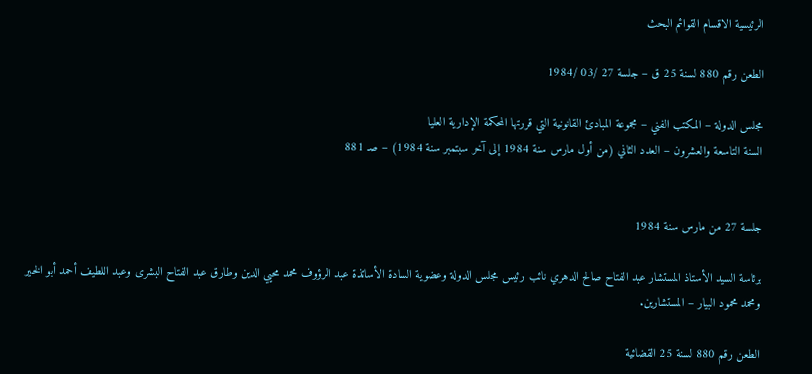الرئيسية الاقسام القوائم البحث

الطعن رقم 880 لسنة 25 ق – جلسة 27 /03 /1984

مجلس الدولة – المكتب الفني – مجموعة المبادئ القانونية التي قررتها المحكمة الإدارية العليا
السنة التاسعة والعشرون – العدد الثاني (من أول مارس سنة 1984 إلى آخر سبتمبر سنة 1984) – صـ 881


جلسة 27 من مارس سنة 1984

برئاسة السيد الأستاذ المستشار عبد الفتاح صالح الدهري نائب رئيس مجلس الدولة وعضوية السادة الأساتذة عبد الرؤوف محمد محيي الدين وطارق عبد الفتاح البشرى وعبد اللطيف أحمد أبو الخير ومحمد محمود البيار – المستشارين.

الطعن رقم 880 لسنة 25 القضائية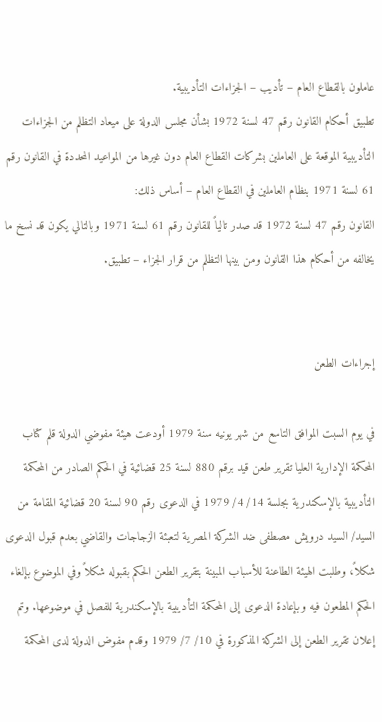عاملون بالقطاع العام – تأديب – الجزاءات التأديبية.
تطبيق أحكام القانون رقم 47 لسنة 1972 بشأن مجلس الدولة على ميعاد التظلم من الجزاءات التأديبية الموقعة على العاملين بشركات القطاع العام دون غيرها من المواعيد المحددة في القانون رقم 61 لسنة 1971 بنظام العاملين في القطاع العام – أساس ذلك:
القانون رقم 47 لسنة 1972 قد صدر تالياً للقانون رقم 61 لسنة 1971 وبالتالي يكون قد نسخ ما يخالفه من أحكام هذا القانون ومن بينها التظلم من قرار الجزاء – تطبيق.


إجراءات الطعن

في يوم السبت الموافق التاسع من شهر يونيه سنة 1979 أودعت هيئة مفوضي الدولة قلم كتاب المحكمة الإدارية العليا تقرير طعن قيد برقم 880 لسنة 25 قضائية في الحكم الصادر من المحكمة التأديبية بالإسكندرية بجلسة 14/ 4/ 1979 في الدعوى رقم 90 لسنة 20 قضائية المقامة من السيد/ السيد درويش مصطفى ضد الشركة المصرية لتعبئة الزجاجات والقاضي بعدم قبول الدعوى شكلاً، وطلبت الهيئة الطاعنة للأسباب المبينة بتقرير الطعن الحكم بقبوله شكلاً وفي الموضوع بإلغاء الحكم المطعون فيه وبإعادة الدعوى إلى المحكمة التأديبية بالإسكندرية للفصل في موضوعها. وتم إعلان تقرير الطعن إلى الشركة المذكورة في 10/ 7/ 1979 وقدم مفوض الدولة لدى المحكمة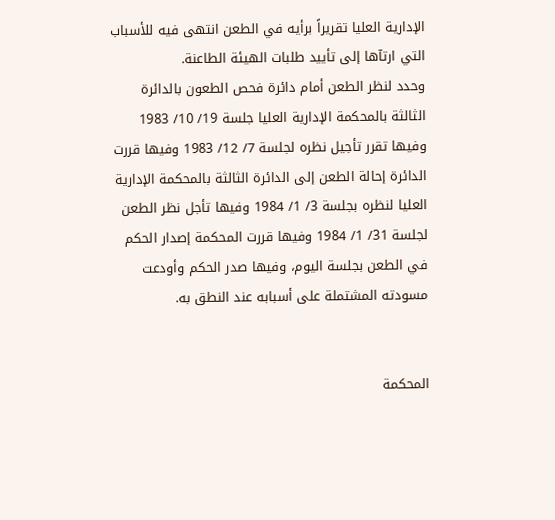الإدارية العليا تقريراً برأيه في الطعن انتهى فيه للأسباب التي ارتآها إلى تأييد طلبات الهيئة الطاعنة.
وحدد لنظر الطعن أمام دائرة فحص الطعون بالدائرة الثالثة بالمحكمة الإدارية العليا جلسة 19/ 10/ 1983 وفيها تقرر تأجيل نظره لجلسة 7/ 12/ 1983 وفيها قررت الدائرة إحالة الطعن إلى الدائرة الثالثة بالمحكمة الإدارية العليا لنظره بجلسة 3/ 1/ 1984 وفيها تأجل نظر الطعن لجلسة 31/ 1/ 1984 وفيها قررت المحكمة إصدار الحكم في الطعن بجلسة اليوم، وفيها صدر الحكم وأودعت مسودته المشتملة على أسبابه عند النطق به.


المحكمة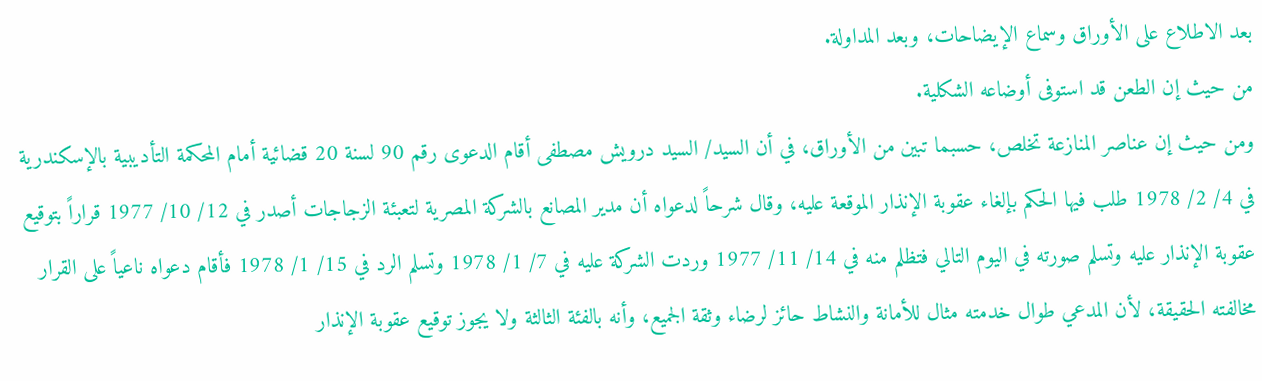بعد الاطلاع على الأوراق وسماع الإيضاحات، وبعد المداولة.
من حيث إن الطعن قد استوفى أوضاعه الشكلية.
ومن حيث إن عناصر المنازعة تخلص، حسبما تبين من الأوراق، في أن السيد/ السيد درويش مصطفى أقام الدعوى رقم 90 لسنة 20 قضائية أمام المحكمة التأديبية بالإسكندرية في 4/ 2/ 1978 طلب فيها الحكم بإلغاء عقوبة الإنذار الموقعة عليه، وقال شرحاً لدعواه أن مدير المصانع بالشركة المصرية لتعبئة الزجاجات أصدر في 12/ 10/ 1977 قراراً بتوقيع عقوبة الإنذار عليه وتسلم صورته في اليوم التالي فتظلم منه في 14/ 11/ 1977 وردت الشركة عليه في 7/ 1/ 1978 وتسلم الرد في 15/ 1/ 1978 فأقام دعواه ناعياً على القرار مخالفته الحقيقة، لأن المدعي طوال خدمته مثال للأمانة والنشاط حائز لرضاء وثقة الجميع، وأنه بالفئة الثالثة ولا يجوز توقيع عقوبة الإنذار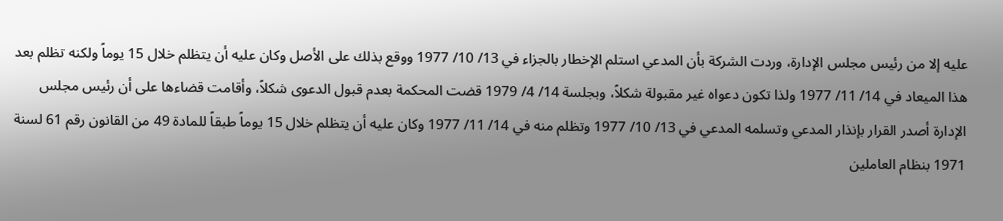عليه إلا من رئيس مجلس الإدارة، وردت الشركة بأن المدعي استلم الإخطار بالجزاء في 13/ 10/ 1977 ووقع بذلك على الأصل وكان عليه أن يتظلم خلال 15 يوماً ولكنه تظلم بعد هذا الميعاد في 14/ 11/ 1977 ولذا تكون دعواه غير مقبولة شكلاً، وبجلسة 14/ 4/ 1979 قضت المحكمة بعدم قبول الدعوى شكلاً، وأقامت قضاءها على أن رئيس مجلس الإدارة أصدر القرار بإنذار المدعي وتسلمه المدعي في 13/ 10/ 1977 وتظلم منه في 14/ 11/ 1977 وكان عليه أن يتظلم خلال 15 يوماً طبقاً للمادة 49 من القانون رقم 61 لسنة 1971 بنظام العاملين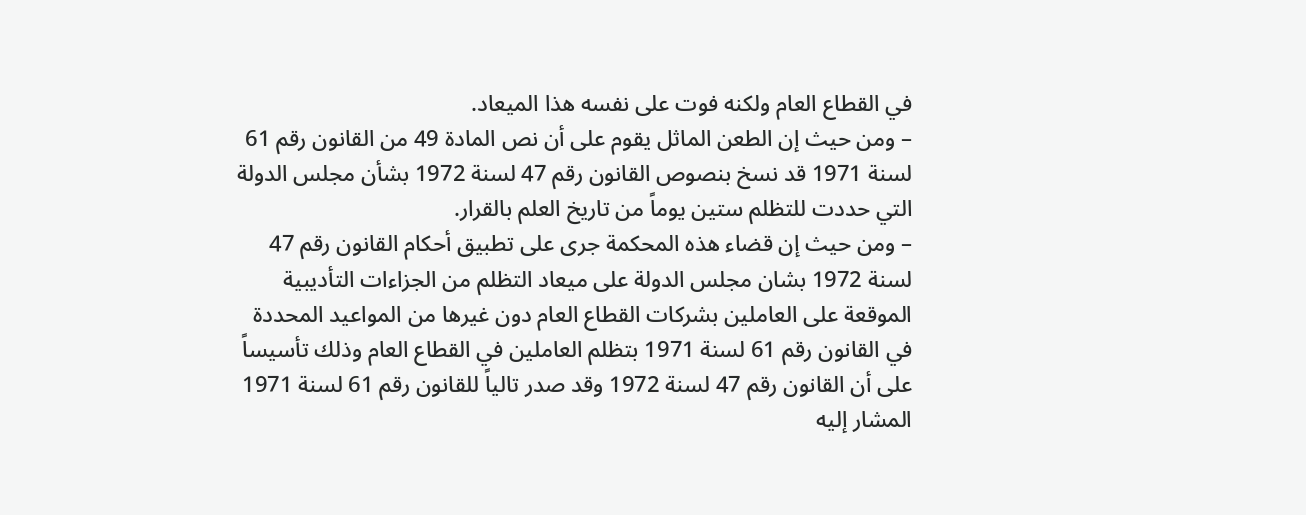في القطاع العام ولكنه فوت على نفسه هذا الميعاد.
– ومن حيث إن الطعن الماثل يقوم على أن نص المادة 49 من القانون رقم 61 لسنة 1971 قد نسخ بنصوص القانون رقم 47 لسنة 1972 بشأن مجلس الدولة التي حددت للتظلم ستين يوماً من تاريخ العلم بالقرار.
– ومن حيث إن قضاء هذه المحكمة جرى على تطبيق أحكام القانون رقم 47 لسنة 1972 بشان مجلس الدولة على ميعاد التظلم من الجزاءات التأديبية الموقعة على العاملين بشركات القطاع العام دون غيرها من المواعيد المحددة في القانون رقم 61 لسنة 1971 بتظلم العاملين في القطاع العام وذلك تأسيساً على أن القانون رقم 47 لسنة 1972 وقد صدر تالياً للقانون رقم 61 لسنة 1971 المشار إليه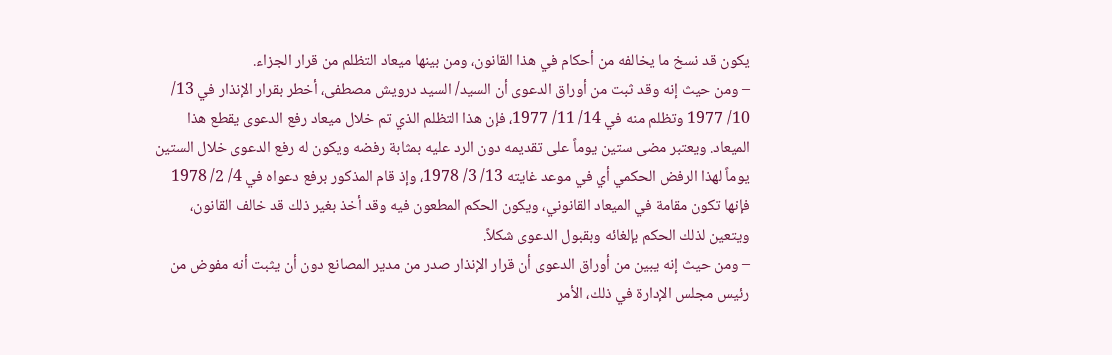يكون قد نسخ ما يخالفه من أحكام في هذا القانون، ومن بينها ميعاد التظلم من قرار الجزاء.
– ومن حيث إنه وقد ثبت من أوراق الدعوى أن السيد/ السيد درويش مصطفى، أخطر بقرار الإنذار في 13/ 10/ 1977 وتظلم منه في 14/ 11/ 1977، فإن هذا التظلم الذي تم خلال ميعاد رفع الدعوى يقطع هذا الميعاد. ويعتبر مضى ستين يوماً على تقديمه دون الرد عليه بمثابة رفضه ويكون له رفع الدعوى خلال الستين يوماً لهذا الرفض الحكمي أي في موعد غايته 13/ 3/ 1978، وإذ قام المذكور برفع دعواه في 4/ 2/ 1978 فإنها تكون مقامة في الميعاد القانوني، ويكون الحكم المطعون فيه وقد أخذ بغير ذلك قد خالف القانون، ويتعين لذلك الحكم بإلغائه وبقبول الدعوى شكلاً.
– ومن حيث إنه يبين من أوراق الدعوى أن قرار الإنذار صدر من مدير المصانع دون أن يثبت أنه مفوض من رئيس مجلس الإدارة في ذلك، الأمر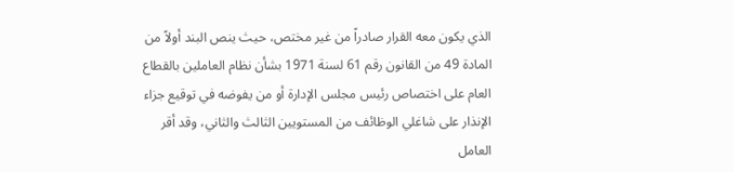الذي يكون معه القرار صادراً من غير مختص، حيث ينص البند أولاً من المادة 49 من القانون رقم 61 لسنة 1971 بشأن نظام العاملين بالقطاع العام على اختصاص رئيس مجلس الإدارة أو من يفوضه في توقيع جزاء الإنذار على شاغلي الوظائف من المستويين الثالث والثاني، وقد أقر العامل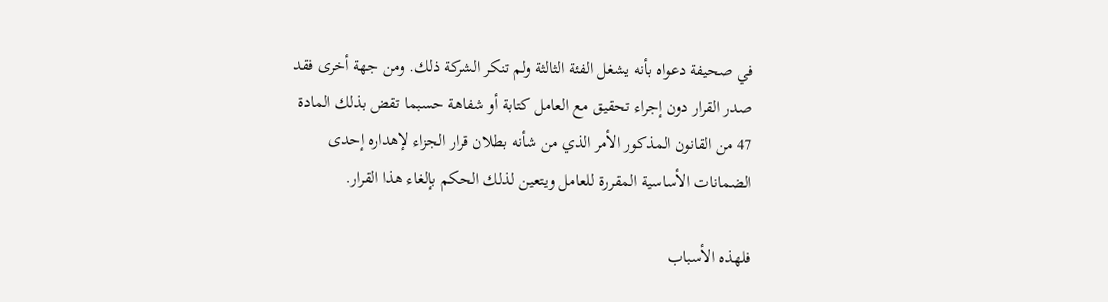في صحيفة دعواه بأنه يشغل الفئة الثالثة ولم تنكر الشركة ذلك. ومن جهة أخرى فقد صدر القرار دون إجراء تحقيق مع العامل كتابة أو شفاهة حسبما تقض بذلك المادة 47 من القانون المذكور الأمر الذي من شأنه بطلان قرار الجزاء لإهداره إحدى الضمانات الأساسية المقررة للعامل ويتعين لذلك الحكم بإلغاء هذا القرار.

فلهذه الأسباب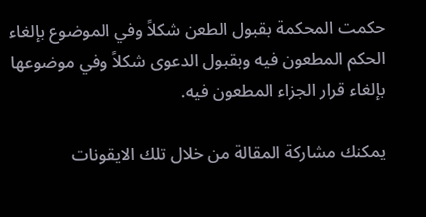حكمت المحكمة بقبول الطعن شكلاً وفي الموضوع بإلغاء الحكم المطعون فيه وبقبول الدعوى شكلاً وفي موضوعها بإلغاء قرار الجزاء المطعون فيه.

يمكنك مشاركة المقالة من خلال تلك الايقونات